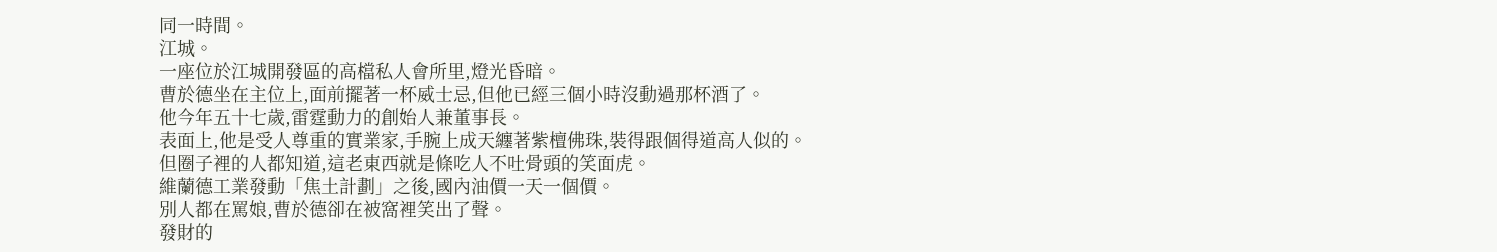同一時間。
江城。
一座位於江城開發區的高檔私人會所里,燈光昏暗。
曹於德坐在主位上,面前擺著一杯威士忌,但他已經三個小時沒動過那杯酒了。
他今年五十七歲,雷霆動力的創始人兼董事長。
表面上,他是受人尊重的實業家,手腕上成天纏著紫檀佛珠,裝得跟個得道高人似的。
但圈子裡的人都知道,這老東西就是條吃人不吐骨頭的笑面虎。
維蘭德工業發動「焦土計劃」之後,國內油價一天一個價。
別人都在罵娘,曹於德卻在被窩裡笑出了聲。
發財的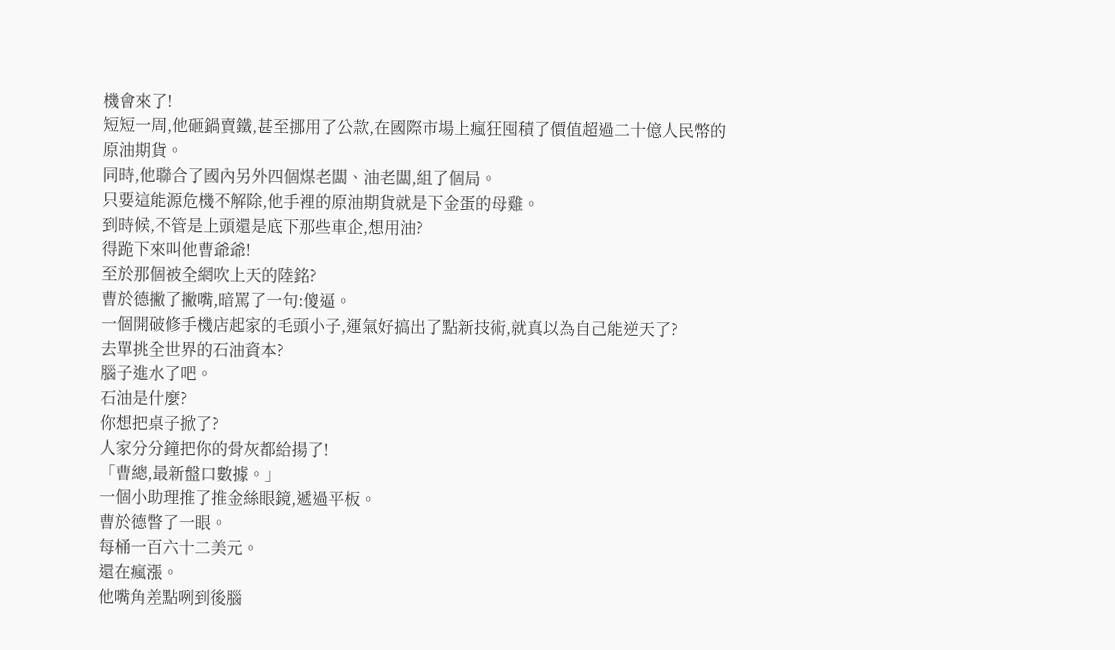機會來了!
短短一周,他砸鍋賣鐵,甚至挪用了公款,在國際市場上瘋狂囤積了價值超過二十億人民幣的原油期貨。
同時,他聯合了國內另外四個煤老闆、油老闆,組了個局。
只要這能源危機不解除,他手裡的原油期貨就是下金蛋的母雞。
到時候,不管是上頭還是底下那些車企,想用油?
得跪下來叫他曹爺爺!
至於那個被全網吹上天的陸銘?
曹於德撇了撇嘴,暗罵了一句:傻逼。
一個開破修手機店起家的毛頭小子,運氣好搞出了點新技術,就真以為自己能逆天了?
去單挑全世界的石油資本?
腦子進水了吧。
石油是什麼?
你想把桌子掀了?
人家分分鐘把你的骨灰都給揚了!
「曹總,最新盤口數據。」
一個小助理推了推金絲眼鏡,遞過平板。
曹於德瞥了一眼。
每桶一百六十二美元。
還在瘋漲。
他嘴角差點咧到後腦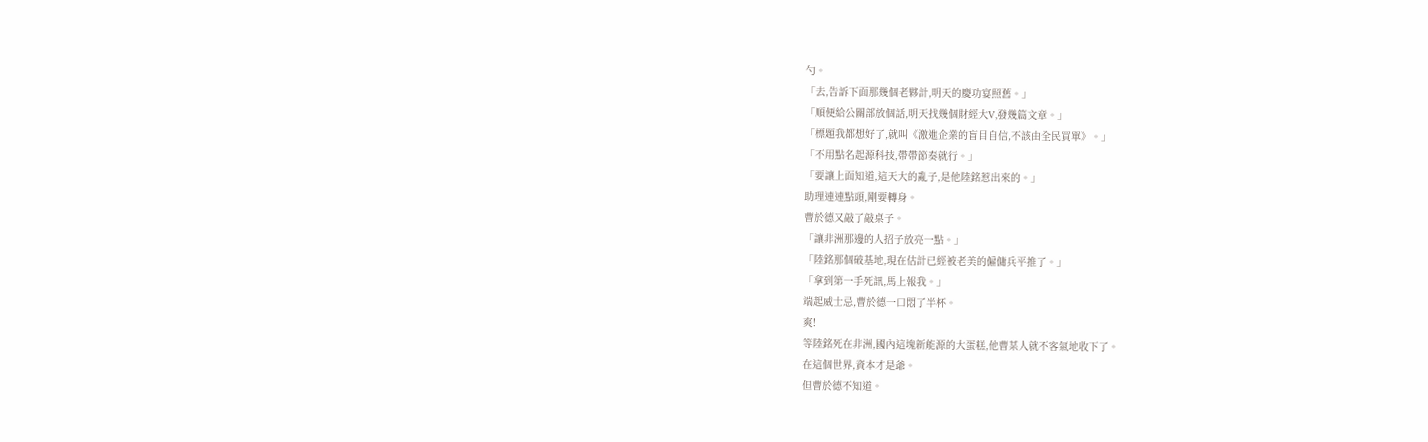勺。
「去,告訴下面那幾個老夥計,明天的慶功宴照舊。」
「順便給公關部放個話,明天找幾個財經大V,發幾篇文章。」
「標題我都想好了,就叫《激進企業的盲目自信,不該由全民買單》。」
「不用點名起源科技,帶帶節奏就行。」
「要讓上面知道,這天大的亂子,是他陸銘惹出來的。」
助理連連點頭,剛要轉身。
曹於德又敲了敲桌子。
「讓非洲那邊的人招子放亮一點。」
「陸銘那個破基地,現在估計已經被老美的僱傭兵平推了。」
「拿到第一手死訊,馬上報我。」
端起威士忌,曹於德一口悶了半杯。
爽!
等陸銘死在非洲,國內這塊新能源的大蛋糕,他曹某人就不客氣地收下了。
在這個世界,資本才是爺。
但曹於德不知道。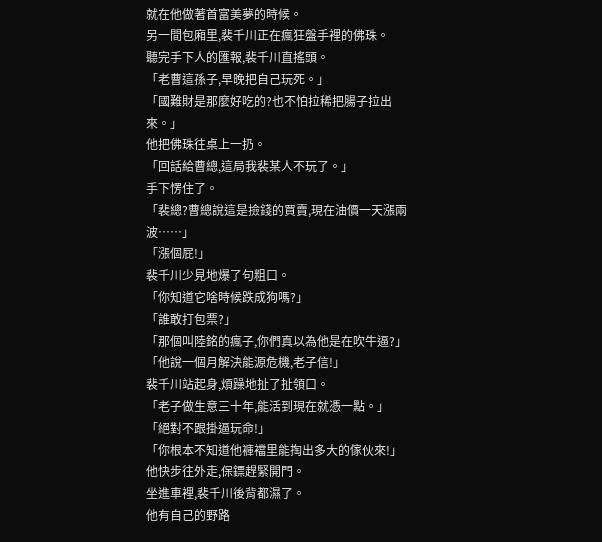就在他做著首富美夢的時候。
另一間包廂里,裴千川正在瘋狂盤手裡的佛珠。
聽完手下人的匯報,裴千川直搖頭。
「老曹這孫子,早晚把自己玩死。」
「國難財是那麼好吃的?也不怕拉稀把腸子拉出來。」
他把佛珠往桌上一扔。
「回話給曹總,這局我裴某人不玩了。」
手下愣住了。
「裴總?曹總說這是撿錢的買賣,現在油價一天漲兩波……」
「漲個屁!」
裴千川少見地爆了句粗口。
「你知道它啥時候跌成狗嗎?」
「誰敢打包票?」
「那個叫陸銘的瘋子,你們真以為他是在吹牛逼?」
「他說一個月解決能源危機,老子信!」
裴千川站起身,煩躁地扯了扯領口。
「老子做生意三十年,能活到現在就憑一點。」
「絕對不跟掛逼玩命!」
「你根本不知道他褲襠里能掏出多大的傢伙來!」
他快步往外走,保鏢趕緊開門。
坐進車裡,裴千川後背都濕了。
他有自己的野路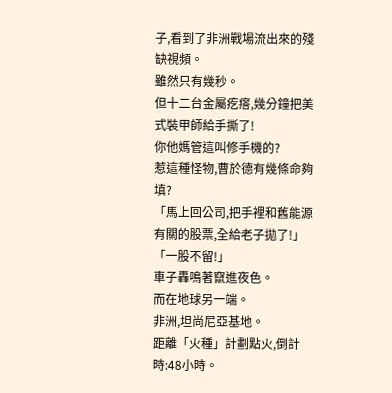子,看到了非洲戰場流出來的殘缺視頻。
雖然只有幾秒。
但十二台金屬疙瘩,幾分鐘把美式裝甲師給手撕了!
你他媽管這叫修手機的?
惹這種怪物,曹於德有幾條命夠填?
「馬上回公司,把手裡和舊能源有關的股票,全給老子拋了!」
「一股不留!」
車子轟鳴著竄進夜色。
而在地球另一端。
非洲,坦尚尼亞基地。
距離「火種」計劃點火,倒計時:48小時。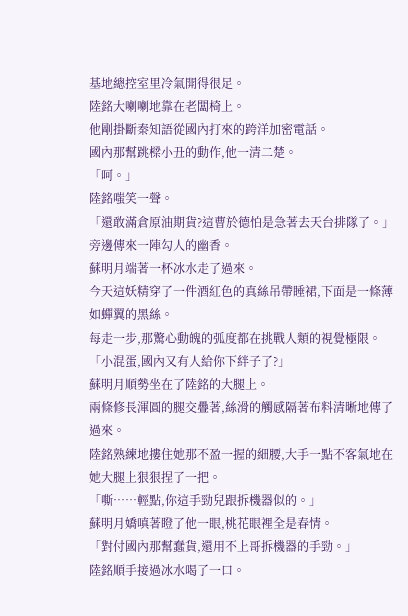基地總控室里冷氣開得很足。
陸銘大喇喇地靠在老闆椅上。
他剛掛斷秦知語從國內打來的跨洋加密電話。
國內那幫跳樑小丑的動作,他一清二楚。
「呵。」
陸銘嗤笑一聲。
「還敢滿倉原油期貨?這曹於德怕是急著去天台排隊了。」
旁邊傳來一陣勾人的幽香。
蘇明月端著一杯冰水走了過來。
今天這妖精穿了一件酒紅色的真絲吊帶睡裙,下面是一條薄如蟬翼的黑絲。
每走一步,那驚心動魄的弧度都在挑戰人類的視覺極限。
「小混蛋,國內又有人給你下絆子了?」
蘇明月順勢坐在了陸銘的大腿上。
兩條修長渾圓的腿交疊著,絲滑的觸感隔著布料清晰地傳了過來。
陸銘熟練地摟住她那不盈一握的細腰,大手一點不客氣地在她大腿上狠狠捏了一把。
「嘶……輕點,你這手勁兒跟拆機器似的。」
蘇明月嬌嗔著瞪了他一眼,桃花眼裡全是春情。
「對付國內那幫蠢貨,還用不上哥拆機器的手勁。」
陸銘順手接過冰水喝了一口。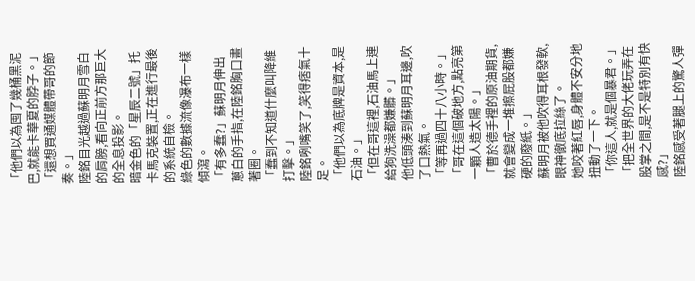「他們以為囤了幾桶黑泥巴,就能卡華夏的脖子。」
「還想買通媒體帶哥的節奏。」
陸銘目光越過蘇明月雪白的肩膀,看向正前方那巨大的全息投影。
暗金色的「星辰二號」托卡馬克裝置,正在進行最後的系統自檢。
綠色的數據流像瀑布一樣傾瀉。
「有多蠢?」蘇明月伸出蔥白的手指,在陸銘胸口畫著圈。
「蠢到不知道什麼叫降維打擊。」
陸銘咧嘴笑了,笑得痞氣十足。
「他們以為底牌是資本,是石油。」
「但在哥這裡,石油馬上連給狗洗澡都嫌髒。」
他低頭湊到蘇明月耳邊,吹了口熱氣。
「等再過四十八小時。」
「哥在這個破地方,點亮第一顆人造太陽。」
「曹於德手裡的原油期貨,就會變成一堆擦屁股都嫌硬的廢紙。」
蘇明月被他吹得耳根發軟,眼神徹底拉絲了。
她咬著紅唇,身體不安分地扭動了一下。
「你這人,就是個暴君。」
「把全世界的大佬玩弄在股掌之間,是不是特別有快感?」
陸銘感受著腿上的驚人彈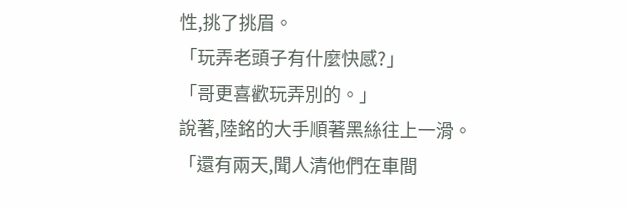性,挑了挑眉。
「玩弄老頭子有什麼快感?」
「哥更喜歡玩弄別的。」
說著,陸銘的大手順著黑絲往上一滑。
「還有兩天,聞人清他們在車間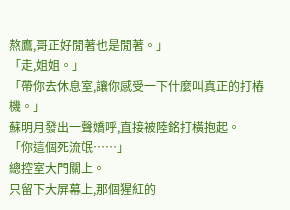熬鷹,哥正好閒著也是閒著。」
「走,姐姐。」
「帶你去休息室,讓你感受一下什麼叫真正的打樁機。」
蘇明月發出一聲嬌呼,直接被陸銘打橫抱起。
「你這個死流氓……」
總控室大門關上。
只留下大屏幕上,那個猩紅的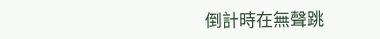倒計時在無聲跳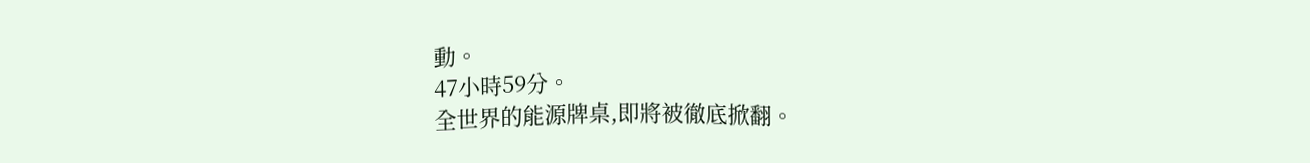動。
47小時59分。
全世界的能源牌桌,即將被徹底掀翻。